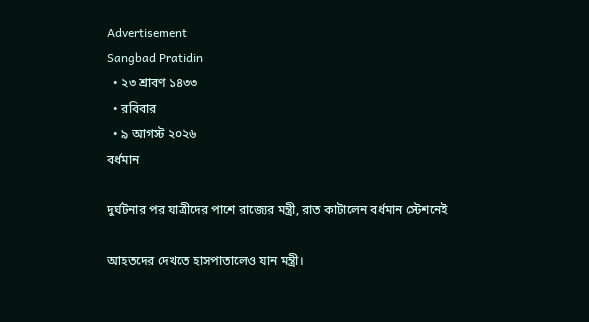Advertisement
Sangbad Pratidin
  • ২৩ শ্রাবণ ১৪৩৩
  • রবিবার
  • ৯ আগস্ট ২০২৬
বর্ধমান

দুর্ঘটনার পর যাত্রীদের পাশে রাজ্যের মন্ত্রী, রাত কাটালেন বর্ধমান স্টেশনেই

আহতদের দেখতে হাসপাতালেও যান মন্ত্রী।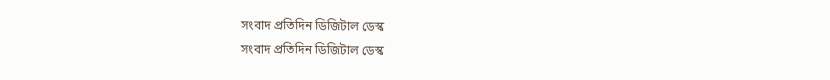সংবাদ প্রতিদিন ডিজিটাল ডেস্ক
সংবাদ প্রতিদিন ডিজিটাল ডেস্ক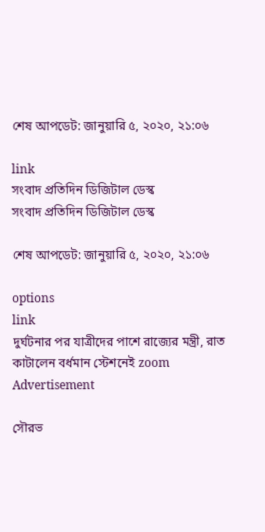শেষ আপডেট: জানুয়ারি ৫, ২০২০, ২১:০৬

link
সংবাদ প্রতিদিন ডিজিটাল ডেস্ক
সংবাদ প্রতিদিন ডিজিটাল ডেস্ক

শেষ আপডেট: জানুয়ারি ৫, ২০২০, ২১:০৬

options
link
দুর্ঘটনার পর যাত্রীদের পাশে রাজ্যের মন্ত্রী, রাত কাটালেন বর্ধমান স্টেশনেই zoom
Advertisement

সৌরভ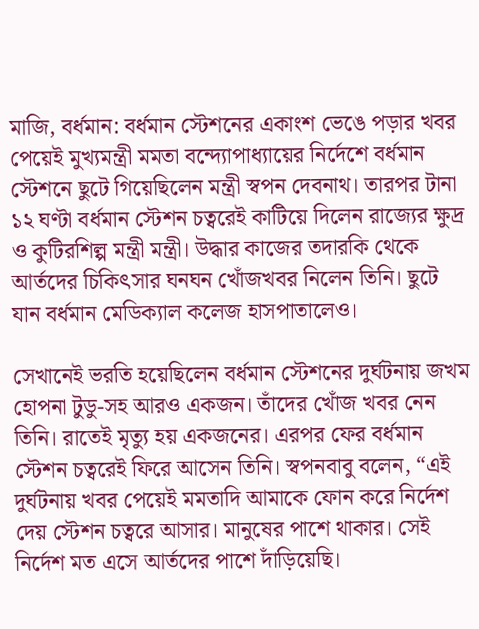মাজি, বর্ধমান: বর্ধমান স্টেশনের একাংশ ভেঙে পড়ার খবর পেয়েই মুখ্যমন্ত্রী মমতা বন্দ্যোপাধ্যায়ের নির্দেশে বর্ধমান স্টেশনে ছুটে গিয়েছিলেন মন্ত্রী স্বপন দেবনাথ। তারপর টানা ১২ ঘণ্টা বর্ধমান স্টেশন চত্বরেই কাটিয়ে দিলেন রাজ্যের ক্ষুদ্র ও কুটিরশিল্প মন্ত্রী মন্ত্রী। উদ্ধার কাজের তদারকি থেকে আর্তদের চিকিৎসার ঘনঘন খোঁজখবর নিলেন তিনি। ছুটে যান বর্ধমান মেডিক্যাল কলেজ হাসপাতালেও।

সেখানেই ভরতি হয়েছিলেন বর্ধমান স্টেশনের দুর্ঘটনায় জখম হোপনা টুডু-সহ আরও একজন। তাঁদের খোঁজ খবর নেন তিনি। রাতেই মৃত্যু হয় একজনের। এরপর ফের বর্ধমান স্টেশন চত্বরেই ফিরে আসেন তিনি। স্বপনবাবু বলেন, “এই দুর্ঘটনায় খবর পেয়েই মমতাদি আমাকে ফোন করে নির্দেশ দেয় স্টেশন চত্বরে আসার। মানুষের পাশে থাকার। সেই নির্দেশ মত এসে আর্তদের পাশে দাঁড়িয়েছি।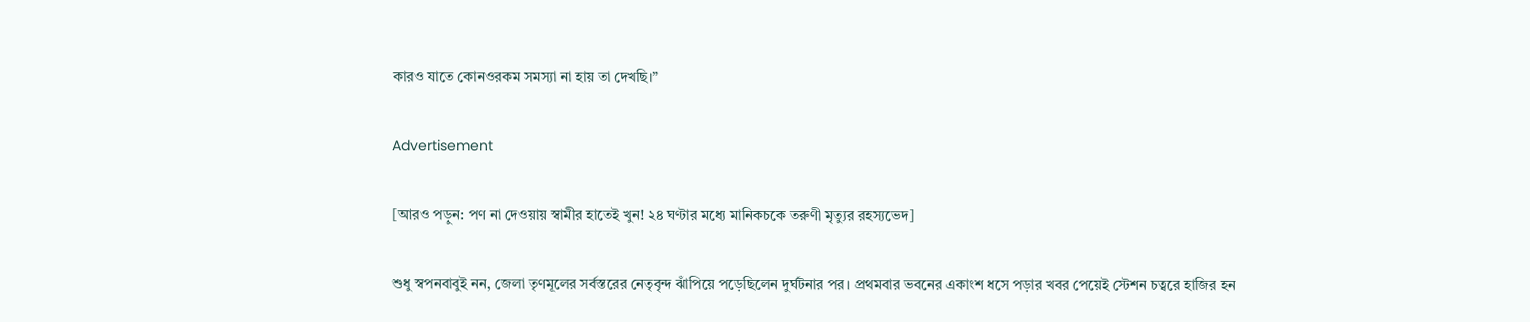কারও যাতে কোনওরকম সমস্যা না হায় তা দেখছি।”

Advertisement

[আরও পড়ুন: পণ না দেওয়ায় স্বামীর হাতেই খুন! ২৪ ঘণ্টার মধ্যে মানিকচকে তরুণী মৃত্যুর রহস্যভেদ]

শুধু স্বপনবাবুই নন, জেলা তৃণমূলের সর্বস্তরের নেতৃবৃন্দ ঝাঁপিয়ে পড়েছিলেন দুর্ঘটনার পর। প্রথমবার ভবনের একাংশ ধসে পড়ার খবর পেয়েই স্টেশন চত্বরে হাজির হন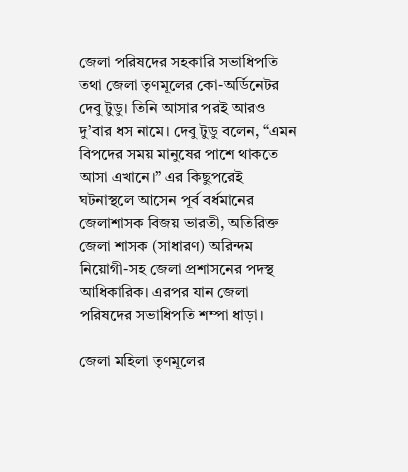জেলা পরিষদের সহকারি সভাধিপতি তথা জেলা তৃণমূলের কো-অর্ডিনেটর দেবু টুডু। তিনি আসার পরই আরও দু’বার ধস নামে। দেবু টুডু বলেন, “এমন বিপদের সময় মানুষের পাশে থাকতে আসা এখানে।” এর কিছুপরেই ঘটনাস্থলে আসেন পূর্ব বর্ধমানের জেলাশাসক বিজয় ভারতী, অতিরিক্ত জেলা শাসক (সাধারণ) অরিন্দম নিয়োগী-সহ জেলা প্রশাসনের পদস্থ আধিকারিক। এরপর যান জেলা পরিষদের সভাধিপতি শম্পা ধাড়া।

জেলা মহিলা তৃণমূলের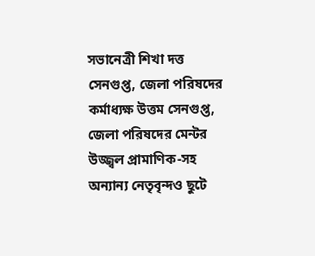সভানেত্রী শিখা দত্ত সেনগুপ্ত, জেলা পরিষদের কর্মাধ্যক্ষ উত্তম সেনগুপ্ত, জেলা পরিষদের মেন্টর উজ্জ্বল প্রামাণিক-সহ অন্যান্য নেতৃবৃন্দও ছুটে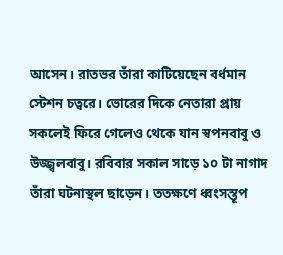আসেন। রাতভর তাঁরা কাটিয়েছেন বর্ধমান স্টেশন চত্বরে। ভোরের দিকে নেতারা প্রায় সকলেই ফিরে গেলেও থেকে যান স্বপনবাবু ও উজ্জ্বলবাবু। রবিবার সকাল সাড়ে ১০ টা নাগাদ তাঁরা ঘটনাস্থল ছাড়েন। ততক্ষণে ধ্বংসস্তূপ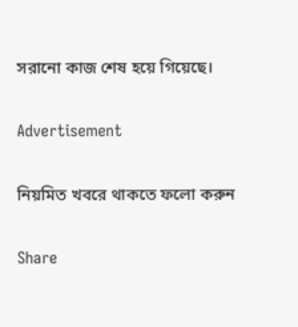সরানো কাজ শেষ হয়ে গিয়েছে।

Advertisement

নিয়মিত খবরে থাকতে ফলো করুন

Share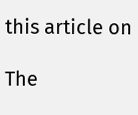this article on

The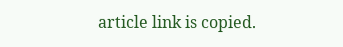article link is copied.